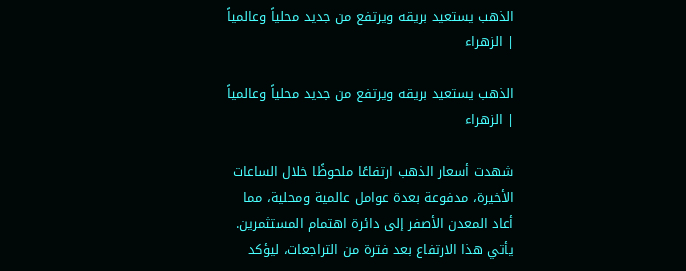الذهب يستعيد بريقه ويرتفع من جديد محلياً وعالمياً | الزهراء

الذهب يستعيد بريقه ويرتفع من جديد محلياً وعالمياً | الزهراء

شهدت أسعار الذهب ارتفاعًا ملحوظًا خلال الساعات الأخيرة، مدفوعة بعدة عوامل عالمية ومحلية، مما أعاد المعدن الأصفر إلى دائرة اهتمام المستثمرين. يأتي هذا الارتفاع بعد فترة من التراجعات، ليؤكد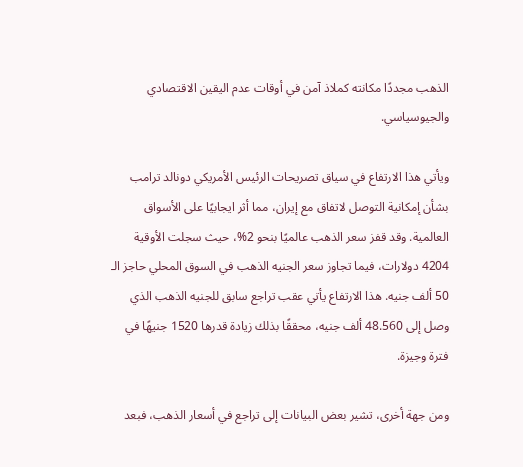الذهب مجددًا مكانته كملاذ آمن في أوقات عدم اليقين الاقتصادي والجيوسياسي.

ويأتي هذا الارتفاع في سياق تصريحات الرئيس الأمريكي دونالد ترامب بشأن إمكانية التوصل لاتفاق مع إيران، مما أثر ايجابيًا على الأسواق العالمية. وقد قفز سعر الذهب عالميًا بنحو 2%، حيث سجلت الأوقية 4204 دولارات، فيما تجاوز سعر الجنيه الذهب في السوق المحلي حاجز الـ 50 ألف جنيه. هذا الارتفاع يأتي عقب تراجع سابق للجنيه الذهب الذي وصل إلى 48.560 ألف جنيه، محققًا بذلك زيادة قدرها 1520 جنيهًا في فترة وجيزة.

ومن جهة أخرى، تشير بعض البيانات إلى تراجع في أسعار الذهب، فبعد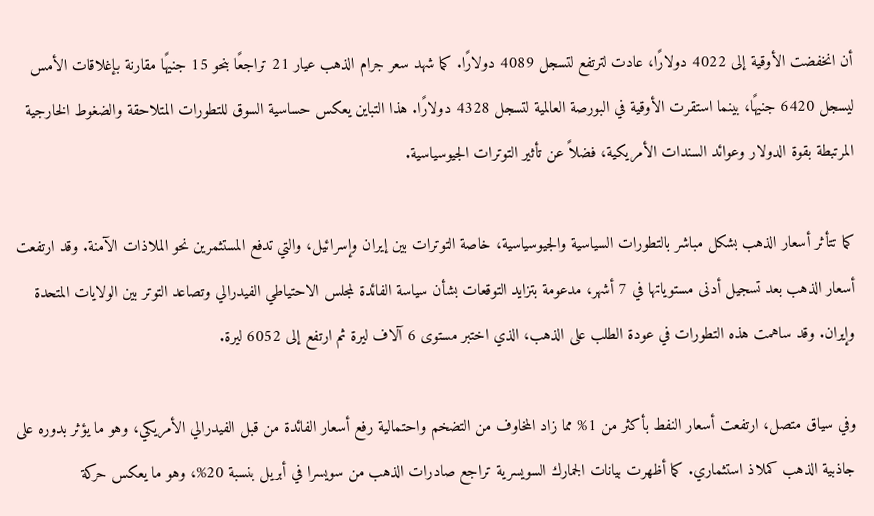أن انخفضت الأوقية إلى 4022 دولارًا، عادت لترتفع لتسجل 4089 دولارًا. كما شهد سعر جرام الذهب عيار 21 تراجعًا بنحو 15 جنيهًا مقارنة بإغلاقات الأمس ليسجل 6420 جنيهًا، بينما استقرت الأوقية في البورصة العالمية لتسجل 4328 دولارًا. هذا التباين يعكس حساسية السوق للتطورات المتلاحقة والضغوط الخارجية المرتبطة بقوة الدولار وعوائد السندات الأمريكية، فضلاً عن تأثير التوترات الجيوسياسية.

كما تتأثر أسعار الذهب بشكل مباشر بالتطورات السياسية والجيوسياسية، خاصة التوترات بين إيران وإسرائيل، والتي تدفع المستثمرين نحو الملاذات الآمنة. وقد ارتفعت أسعار الذهب بعد تسجيل أدنى مستوياتها في 7 أشهر، مدعومة بتزايد التوقعات بشأن سياسة الفائدة لمجلس الاحتياطي الفيدرالي وتصاعد التوتر بين الولايات المتحدة وإيران. وقد ساهمت هذه التطورات في عودة الطلب على الذهب، الذي اختبر مستوى 6 آلاف ليرة ثم ارتفع إلى 6052 ليرة.

وفي سياق متصل، ارتفعت أسعار النفط بأكثر من 1% مما زاد المخاوف من التضخم واحتمالية رفع أسعار الفائدة من قبل الفيدرالي الأمريكي، وهو ما يؤثر بدوره على جاذبية الذهب كملاذ استثماري. كما أظهرت بيانات الجمارك السويسرية تراجع صادرات الذهب من سويسرا في أبريل بنسبة 20%، وهو ما يعكس حركة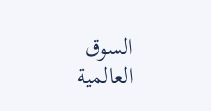السوق العالمية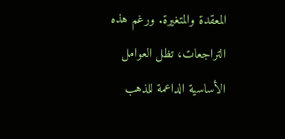المعقدة والمتغيرة. ورغم هذه التراجعات، تظل العوامل الأساسية الداعمة للذهب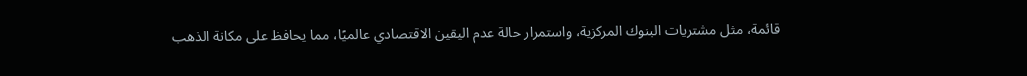قائمة، مثل مشتريات البنوك المركزية، واستمرار حالة عدم اليقين الاقتصادي عالميًا، مما يحافظ على مكانة الذهب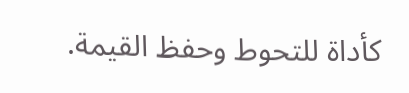كأداة للتحوط وحفظ القيمة.